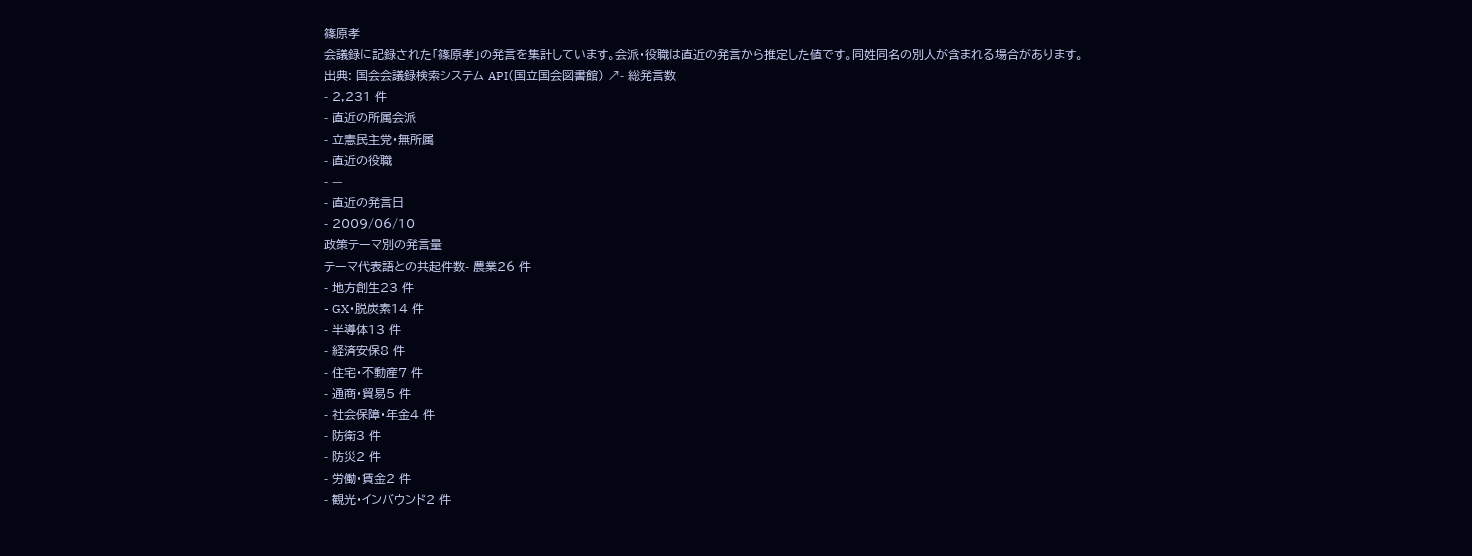篠原孝
会議録に記録された「篠原孝」の発言を集計しています。会派・役職は直近の発言から推定した値です。同姓同名の別人が含まれる場合があります。
出典: 国会会議録検索システム API(国立国会図書館) ↗- 総発言数
- 2,231 件
- 直近の所属会派
- 立憲民主党・無所属
- 直近の役職
- —
- 直近の発言日
- 2009/06/10
政策テーマ別の発言量
テーマ代表語との共起件数- 農業26 件
- 地方創生23 件
- GX・脱炭素14 件
- 半導体13 件
- 経済安保8 件
- 住宅・不動産7 件
- 通商・貿易5 件
- 社会保障・年金4 件
- 防衛3 件
- 防災2 件
- 労働・賃金2 件
- 観光・インバウンド2 件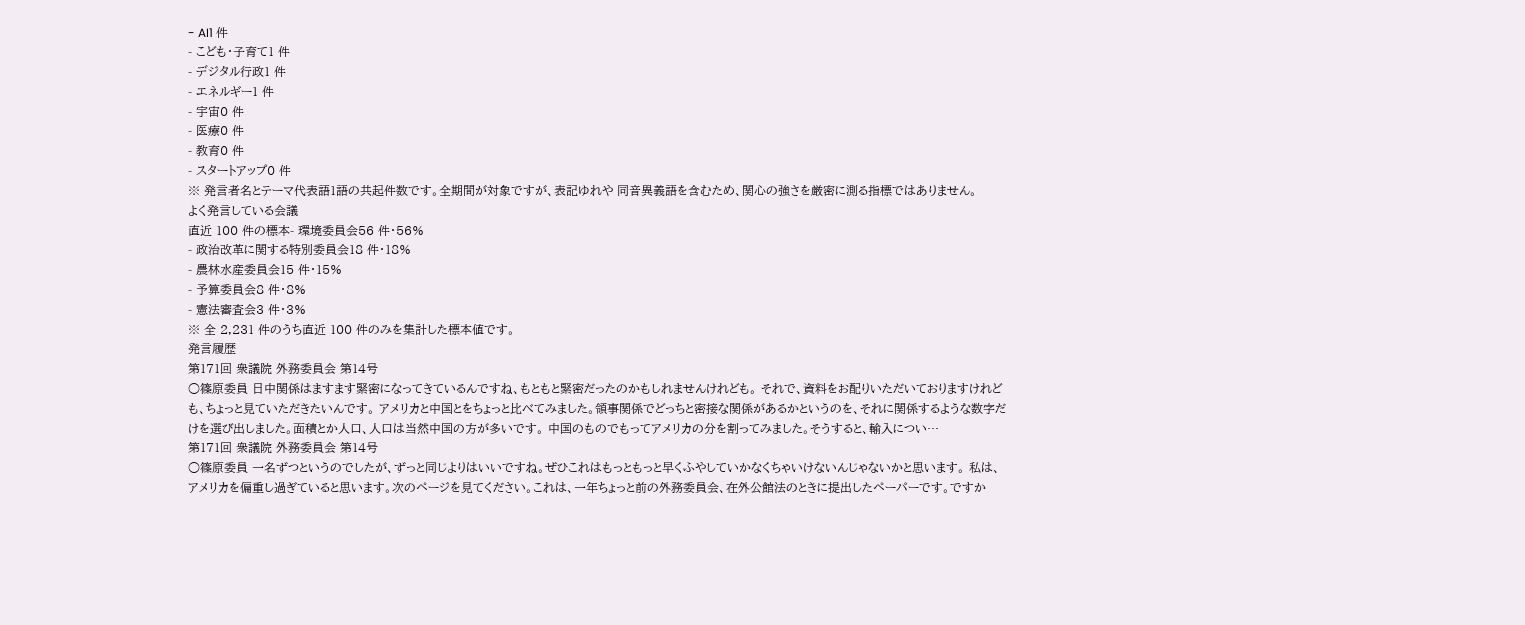- AI1 件
- こども・子育て1 件
- デジタル行政1 件
- エネルギー1 件
- 宇宙0 件
- 医療0 件
- 教育0 件
- スタートアップ0 件
※ 発言者名とテーマ代表語1語の共起件数です。全期間が対象ですが、表記ゆれや 同音異義語を含むため、関心の強さを厳密に測る指標ではありません。
よく発言している会議
直近 100 件の標本- 環境委員会56 件・56%
- 政治改革に関する特別委員会18 件・18%
- 農林水産委員会15 件・15%
- 予算委員会8 件・8%
- 憲法審査会3 件・3%
※ 全 2,231 件のうち直近 100 件のみを集計した標本値です。
発言履歴
第171回 衆議院 外務委員会 第14号
○篠原委員 日中関係はますます緊密になってきているんですね、もともと緊密だったのかもしれませんけれども。 それで、資料をお配りいただいておりますけれども、ちょっと見ていただきたいんです。 アメリカと中国とをちょっと比べてみました。領事関係でどっちと密接な関係があるかというのを、それに関係するような数字だけを選び出しました。面積とか人口、人口は当然中国の方が多いです。 中国のものでもってアメリカの分を割ってみました。そうすると、輸入につい…
第171回 衆議院 外務委員会 第14号
○篠原委員 一名ずつというのでしたが、ずっと同じよりはいいですね。ぜひこれはもっともっと早くふやしていかなくちゃいけないんじゃないかと思います。 私は、アメリカを偏重し過ぎていると思います。次のページを見てください。これは、一年ちょっと前の外務委員会、在外公館法のときに提出したペーパーです。ですか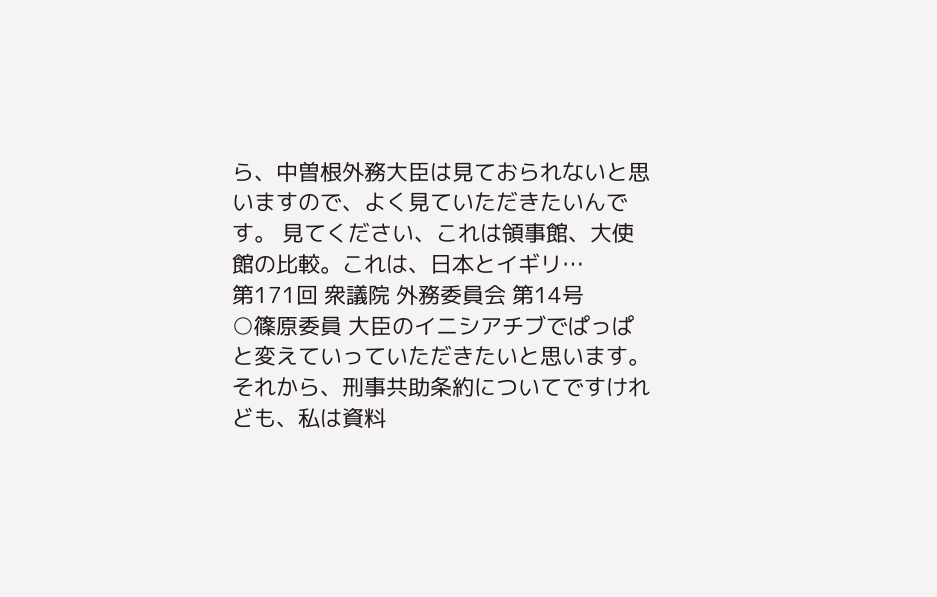ら、中曽根外務大臣は見ておられないと思いますので、よく見ていただきたいんです。 見てください、これは領事館、大使館の比較。これは、日本とイギリ…
第171回 衆議院 外務委員会 第14号
○篠原委員 大臣のイニシアチブでぱっぱと変えていっていただきたいと思います。 それから、刑事共助条約についてですけれども、私は資料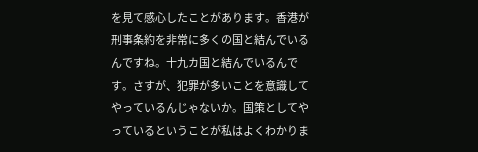を見て感心したことがあります。香港が刑事条約を非常に多くの国と結んでいるんですね。十九カ国と結んでいるんです。さすが、犯罪が多いことを意識してやっているんじゃないか。国策としてやっているということが私はよくわかりま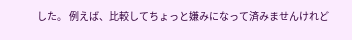した。 例えば、比較してちょっと嫌みになって済みませんけれど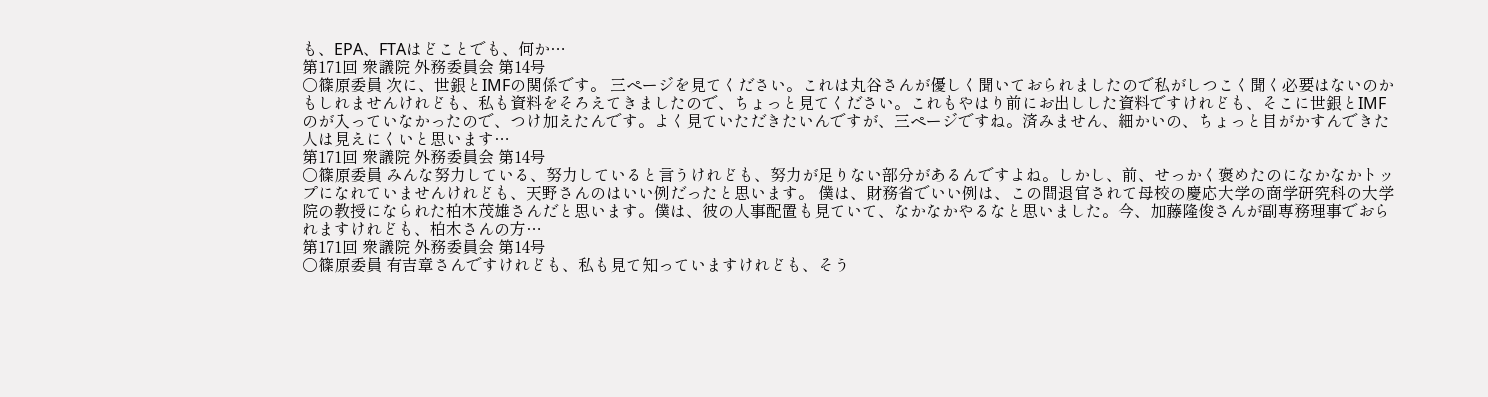も、EPA、FTAはどことでも、何か…
第171回 衆議院 外務委員会 第14号
○篠原委員 次に、世銀とIMFの関係です。 三ページを見てください。これは丸谷さんが優しく聞いておられましたので私がしつこく聞く必要はないのかもしれませんけれども、私も資料をそろえてきましたので、ちょっと見てください。これもやはり前にお出しした資料ですけれども、そこに世銀とIMFのが入っていなかったので、つけ加えたんです。よく見ていただきたいんですが、三ページですね。済みません、細かいの、ちょっと目がかすんできた人は見えにくいと思います…
第171回 衆議院 外務委員会 第14号
○篠原委員 みんな努力している、努力していると言うけれども、努力が足りない部分があるんですよね。しかし、前、せっかく褒めたのになかなかトップになれていませんけれども、天野さんのはいい例だったと思います。 僕は、財務省でいい例は、この間退官されて母校の慶応大学の商学研究科の大学院の教授になられた柏木茂雄さんだと思います。僕は、彼の人事配置も見ていて、なかなかやるなと思いました。今、加藤隆俊さんが副専務理事でおられますけれども、柏木さんの方…
第171回 衆議院 外務委員会 第14号
○篠原委員 有吉章さんですけれども、私も見て知っていますけれども、そう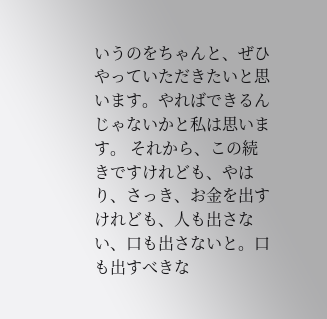いうのをちゃんと、ぜひやっていただきたいと思います。やればできるんじゃないかと私は思います。 それから、この続きですけれども、やはり、さっき、お金を出すけれども、人も出さない、口も出さないと。口も出すべきな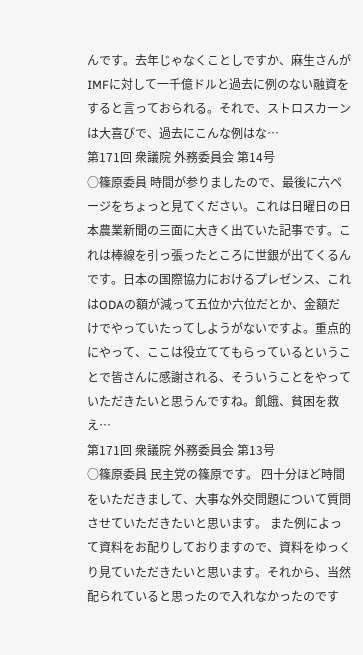んです。去年じゃなくことしですか、麻生さんがIMFに対して一千億ドルと過去に例のない融資をすると言っておられる。それで、ストロスカーンは大喜びで、過去にこんな例はな…
第171回 衆議院 外務委員会 第14号
○篠原委員 時間が参りましたので、最後に六ページをちょっと見てください。これは日曜日の日本農業新聞の三面に大きく出ていた記事です。これは棒線を引っ張ったところに世銀が出てくるんです。日本の国際協力におけるプレゼンス、これはODAの額が減って五位か六位だとか、金額だけでやっていたってしようがないですよ。重点的にやって、ここは役立ててもらっているということで皆さんに感謝される、そういうことをやっていただきたいと思うんですね。飢餓、貧困を救え…
第171回 衆議院 外務委員会 第13号
○篠原委員 民主党の篠原です。 四十分ほど時間をいただきまして、大事な外交問題について質問させていただきたいと思います。 また例によって資料をお配りしておりますので、資料をゆっくり見ていただきたいと思います。それから、当然配られていると思ったので入れなかったのです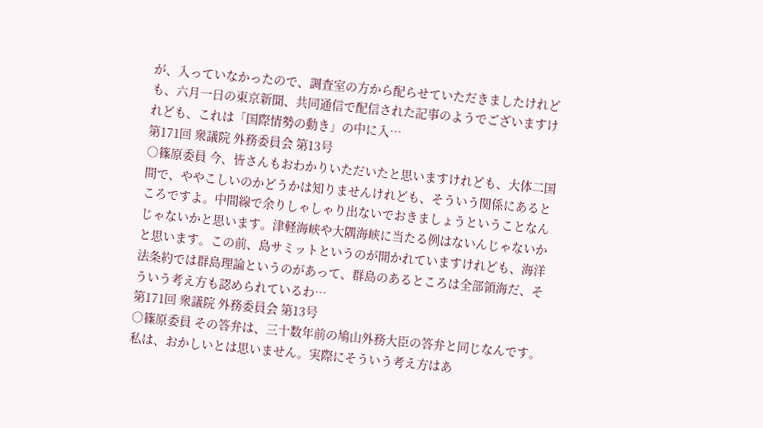が、入っていなかったので、調査室の方から配らせていただきましたけれども、六月一日の東京新聞、共同通信で配信された記事のようでございますけれども、これは「国際情勢の動き」の中に入…
第171回 衆議院 外務委員会 第13号
○篠原委員 今、皆さんもおわかりいただいたと思いますけれども、大体二国間で、ややこしいのかどうかは知りませんけれども、そういう関係にあるところですよ。中間線で余りしゃしゃり出ないでおきましょうということなんじゃないかと思います。津軽海峡や大隅海峡に当たる例はないんじゃないかと思います。この前、島サミットというのが開かれていますけれども、海洋法条約では群島理論というのがあって、群島のあるところは全部領海だ、そういう考え方も認められているわ…
第171回 衆議院 外務委員会 第13号
○篠原委員 その答弁は、三十数年前の鳩山外務大臣の答弁と同じなんです。私は、おかしいとは思いません。実際にそういう考え方はあ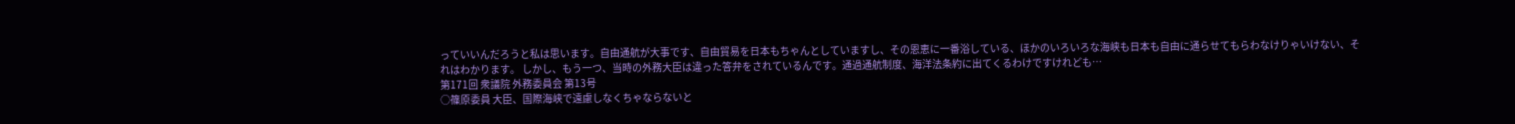っていいんだろうと私は思います。自由通航が大事です、自由貿易を日本もちゃんとしていますし、その恩恵に一番浴している、ほかのいろいろな海峡も日本も自由に通らせてもらわなけりゃいけない、それはわかります。 しかし、もう一つ、当時の外務大臣は違った答弁をされているんです。通過通航制度、海洋法条約に出てくるわけですけれども…
第171回 衆議院 外務委員会 第13号
○篠原委員 大臣、国際海峡で遠慮しなくちゃならないと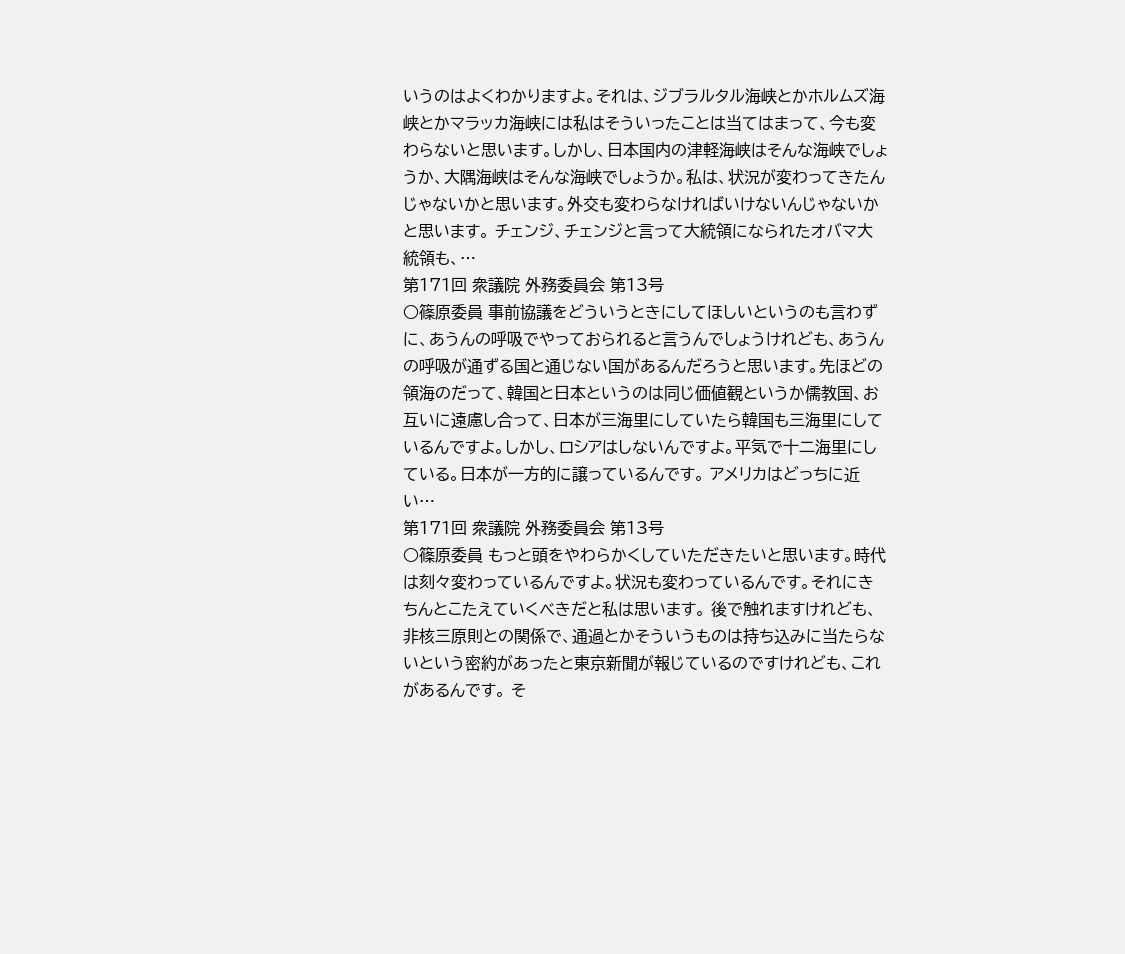いうのはよくわかりますよ。それは、ジブラルタル海峡とかホルムズ海峡とかマラッカ海峡には私はそういったことは当てはまって、今も変わらないと思います。しかし、日本国内の津軽海峡はそんな海峡でしょうか、大隅海峡はそんな海峡でしょうか。私は、状況が変わってきたんじゃないかと思います。外交も変わらなければいけないんじゃないかと思います。 チェンジ、チェンジと言って大統領になられたオバマ大統領も、…
第171回 衆議院 外務委員会 第13号
○篠原委員 事前協議をどういうときにしてほしいというのも言わずに、あうんの呼吸でやっておられると言うんでしょうけれども、あうんの呼吸が通ずる国と通じない国があるんだろうと思います。先ほどの領海のだって、韓国と日本というのは同じ価値観というか儒教国、お互いに遠慮し合って、日本が三海里にしていたら韓国も三海里にしているんですよ。しかし、ロシアはしないんですよ。平気で十二海里にしている。日本が一方的に譲っているんです。 アメリカはどっちに近い…
第171回 衆議院 外務委員会 第13号
○篠原委員 もっと頭をやわらかくしていただきたいと思います。時代は刻々変わっているんですよ。状況も変わっているんです。それにきちんとこたえていくべきだと私は思います。 後で触れますけれども、非核三原則との関係で、通過とかそういうものは持ち込みに当たらないという密約があったと東京新聞が報じているのですけれども、これがあるんです。 そ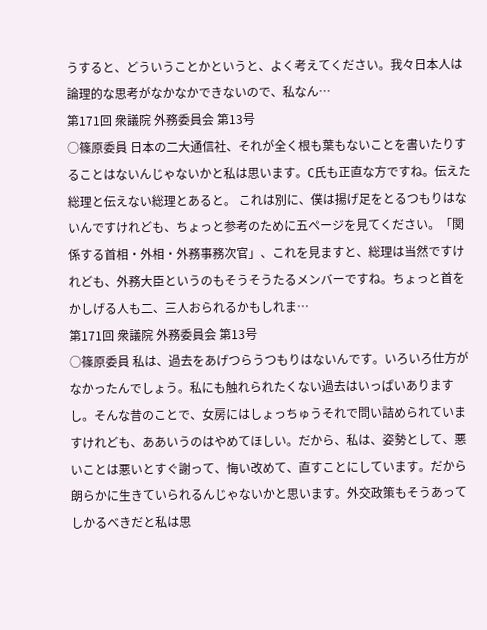うすると、どういうことかというと、よく考えてください。我々日本人は論理的な思考がなかなかできないので、私なん…
第171回 衆議院 外務委員会 第13号
○篠原委員 日本の二大通信社、それが全く根も葉もないことを書いたりすることはないんじゃないかと私は思います。C氏も正直な方ですね。伝えた総理と伝えない総理とあると。 これは別に、僕は揚げ足をとるつもりはないんですけれども、ちょっと参考のために五ページを見てください。「関係する首相・外相・外務事務次官」、これを見ますと、総理は当然ですけれども、外務大臣というのもそうそうたるメンバーですね。ちょっと首をかしげる人も二、三人おられるかもしれま…
第171回 衆議院 外務委員会 第13号
○篠原委員 私は、過去をあげつらうつもりはないんです。いろいろ仕方がなかったんでしょう。私にも触れられたくない過去はいっぱいありますし。そんな昔のことで、女房にはしょっちゅうそれで問い詰められていますけれども、ああいうのはやめてほしい。だから、私は、姿勢として、悪いことは悪いとすぐ謝って、悔い改めて、直すことにしています。だから朗らかに生きていられるんじゃないかと思います。外交政策もそうあってしかるべきだと私は思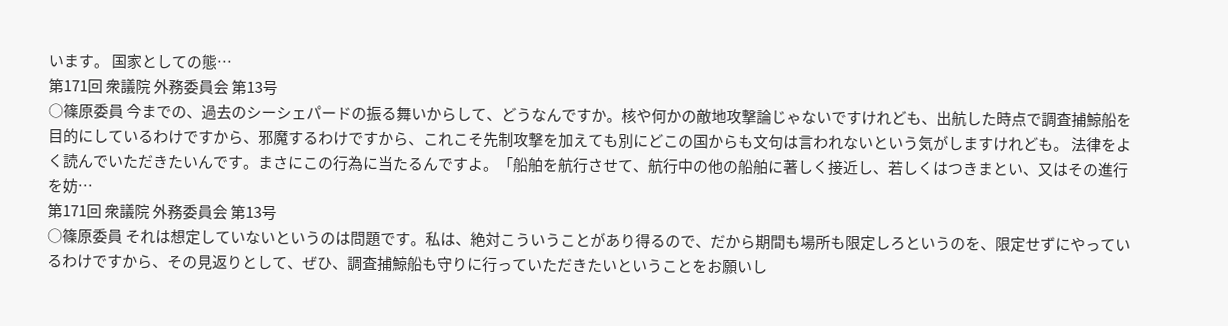います。 国家としての態…
第171回 衆議院 外務委員会 第13号
○篠原委員 今までの、過去のシーシェパードの振る舞いからして、どうなんですか。核や何かの敵地攻撃論じゃないですけれども、出航した時点で調査捕鯨船を目的にしているわけですから、邪魔するわけですから、これこそ先制攻撃を加えても別にどこの国からも文句は言われないという気がしますけれども。 法律をよく読んでいただきたいんです。まさにこの行為に当たるんですよ。「船舶を航行させて、航行中の他の船舶に著しく接近し、若しくはつきまとい、又はその進行を妨…
第171回 衆議院 外務委員会 第13号
○篠原委員 それは想定していないというのは問題です。私は、絶対こういうことがあり得るので、だから期間も場所も限定しろというのを、限定せずにやっているわけですから、その見返りとして、ぜひ、調査捕鯨船も守りに行っていただきたいということをお願いし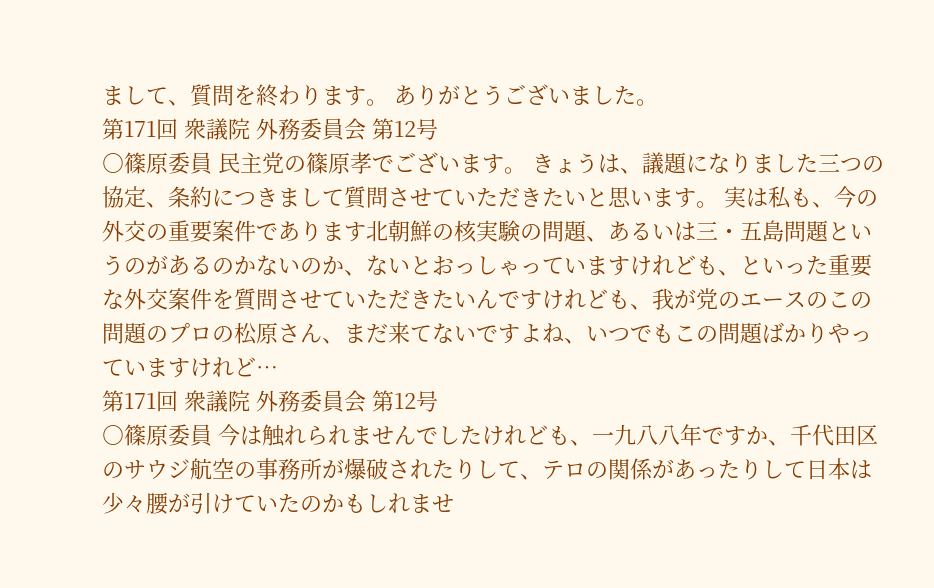まして、質問を終わります。 ありがとうございました。
第171回 衆議院 外務委員会 第12号
○篠原委員 民主党の篠原孝でございます。 きょうは、議題になりました三つの協定、条約につきまして質問させていただきたいと思います。 実は私も、今の外交の重要案件であります北朝鮮の核実験の問題、あるいは三・五島問題というのがあるのかないのか、ないとおっしゃっていますけれども、といった重要な外交案件を質問させていただきたいんですけれども、我が党のエースのこの問題のプロの松原さん、まだ来てないですよね、いつでもこの問題ばかりやっていますけれど…
第171回 衆議院 外務委員会 第12号
○篠原委員 今は触れられませんでしたけれども、一九八八年ですか、千代田区のサウジ航空の事務所が爆破されたりして、テロの関係があったりして日本は少々腰が引けていたのかもしれませ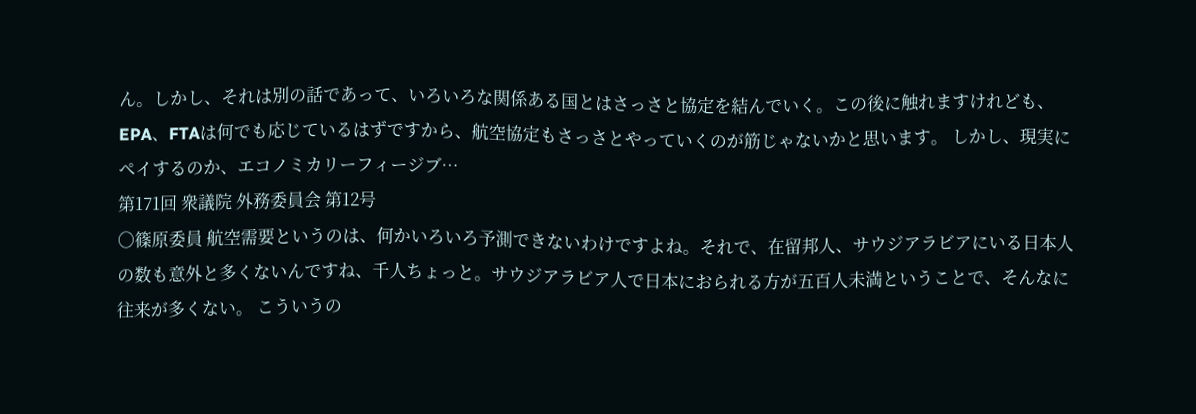ん。しかし、それは別の話であって、いろいろな関係ある国とはさっさと協定を結んでいく。この後に触れますけれども、EPA、FTAは何でも応じているはずですから、航空協定もさっさとやっていくのが筋じゃないかと思います。 しかし、現実にペイするのか、エコノミカリーフィージブ…
第171回 衆議院 外務委員会 第12号
○篠原委員 航空需要というのは、何かいろいろ予測できないわけですよね。それで、在留邦人、サウジアラビアにいる日本人の数も意外と多くないんですね、千人ちょっと。サウジアラビア人で日本におられる方が五百人未満ということで、そんなに往来が多くない。 こういうの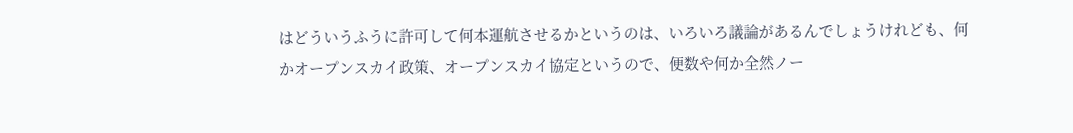はどういうふうに許可して何本運航させるかというのは、いろいろ議論があるんでしょうけれども、何かオープンスカイ政策、オープンスカイ協定というので、便数や何か全然ノー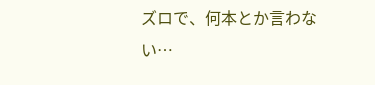ズロで、何本とか言わない…